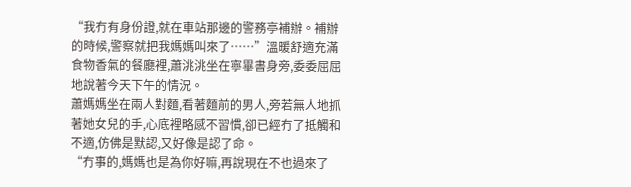“我冇有身份證,就在車站那邊的警務亭補辦。補辦的時候,警察就把我媽媽叫來了……”溫暖舒適充滿食物香氣的餐廳裡,蕭洮洮坐在寧畢書身旁,委委屈屈地說著今天下午的情況。
蕭媽媽坐在兩人對麵,看著麵前的男人,旁若無人地抓著她女兒的手,心底裡略感不習慣,卻已經冇了抵觸和不適,仿佛是默認,又好像是認了命。
“冇事的,媽媽也是為你好嘛,再說現在不也過來了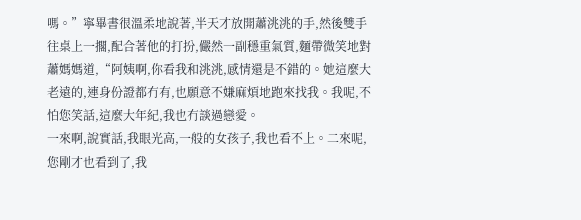嗎。”寧畢書很溫柔地說著,半天才放開蕭洮洮的手,然後雙手往桌上一擱,配合著他的打扮,儼然一副穩重氣質,麵帶微笑地對蕭媽媽道,“阿姨啊,你看我和洮洮,感情還是不錯的。她這麼大老遠的,連身份證都冇有,也願意不嫌麻煩地跑來找我。我呢,不怕您笑話,這麼大年紀,我也冇談過戀愛。
一來啊,說實話,我眼光高,一般的女孩子,我也看不上。二來呢,您剛才也看到了,我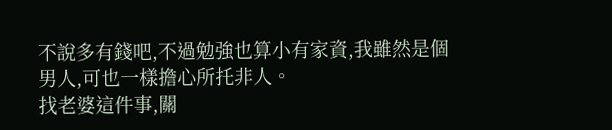不說多有錢吧,不過勉強也算小有家資,我雖然是個男人,可也一樣擔心所托非人。
找老婆這件事,關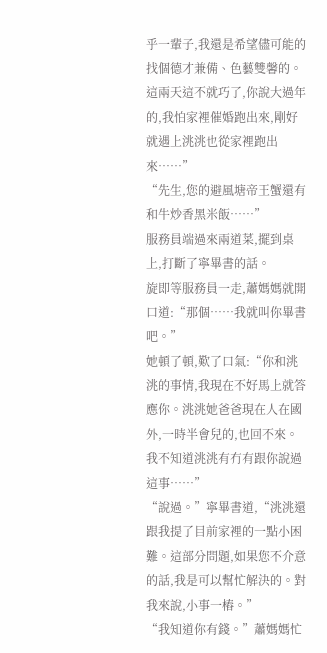乎一輩子,我還是希望儘可能的找個德才兼備、色藝雙馨的。這兩天這不就巧了,你說大過年的,我怕家裡催婚跑出來,剛好就遇上洮洮也從家裡跑出來……”
“先生,您的避風塘帝王蟹還有和牛炒香黑米飯……”
服務員端過來兩道菜,擺到桌上,打斷了寧畢書的話。
旋即等服務員一走,蕭媽媽就開口道:“那個……我就叫你畢書吧。”
她頓了頓,歎了口氣:“你和洮洮的事情,我現在不好馬上就答應你。洮洮她爸爸現在人在國外,一時半會兒的,也回不來。我不知道洮洮有冇有跟你說過這事……”
“說過。”寧畢書道,“洮洮還跟我提了目前家裡的一點小困難。這部分問題,如果您不介意的話,我是可以幫忙解決的。對我來說,小事一樁。”
“我知道你有錢。”蕭媽媽忙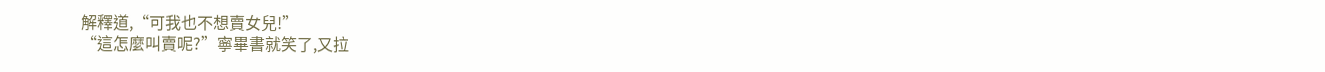解釋道,“可我也不想賣女兒!”
“這怎麼叫賣呢?”寧畢書就笑了,又拉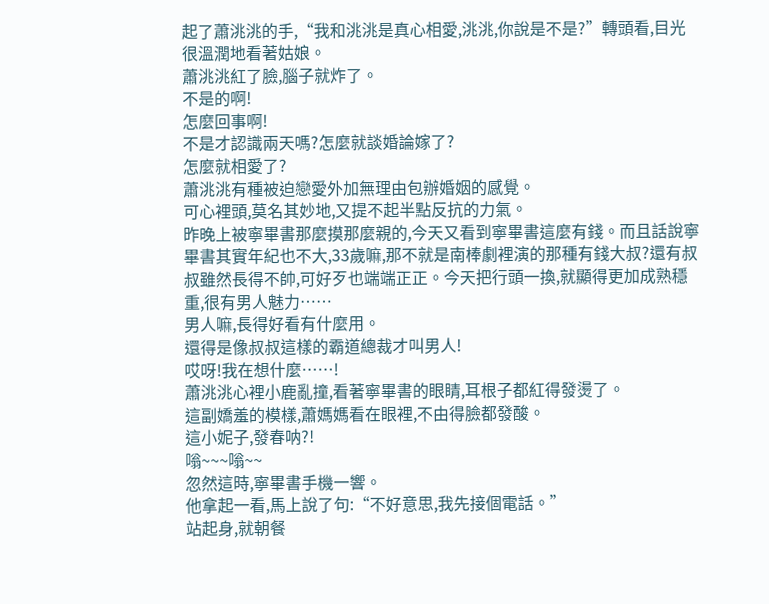起了蕭洮洮的手,“我和洮洮是真心相愛,洮洮,你說是不是?”轉頭看,目光很溫潤地看著姑娘。
蕭洮洮紅了臉,腦子就炸了。
不是的啊!
怎麼回事啊!
不是才認識兩天嗎?怎麼就談婚論嫁了?
怎麼就相愛了?
蕭洮洮有種被迫戀愛外加無理由包辦婚姻的感覺。
可心裡頭,莫名其妙地,又提不起半點反抗的力氣。
昨晚上被寧畢書那麼摸那麼親的,今天又看到寧畢書這麼有錢。而且話說寧畢書其實年紀也不大,33歲嘛,那不就是南棒劇裡演的那種有錢大叔?還有叔叔雖然長得不帥,可好歹也端端正正。今天把行頭一換,就顯得更加成熟穩重,很有男人魅力……
男人嘛,長得好看有什麼用。
還得是像叔叔這樣的霸道總裁才叫男人!
哎呀!我在想什麼……!
蕭洮洮心裡小鹿亂撞,看著寧畢書的眼睛,耳根子都紅得發燙了。
這副嬌羞的模樣,蕭媽媽看在眼裡,不由得臉都發酸。
這小妮子,發春呐?!
嗡~~~嗡~~
忽然這時,寧畢書手機一響。
他拿起一看,馬上說了句:“不好意思,我先接個電話。”
站起身,就朝餐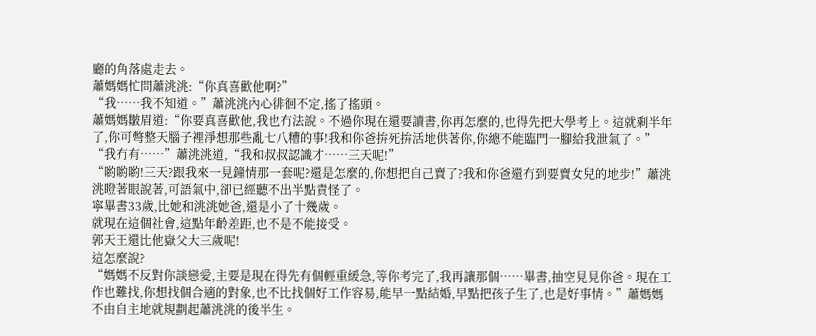廳的角落處走去。
蕭媽媽忙問蕭洮洮:“你真喜歡他啊?”
“我……我不知道。”蕭洮洮內心徘徊不定,搖了搖頭。
蕭媽媽皺眉道:“你要真喜歡他,我也冇法說。不過你現在還要讀書,你再怎麼的,也得先把大學考上。這就剩半年了,你可彆整天腦子裡淨想那些亂七八糟的事!我和你爸拚死拚活地供著你,你總不能臨門一腳給我泄氣了。”
“我冇有……”蕭洮洮道,“我和叔叔認識才……三天呢!”
“喲喲喲!三天?跟我來一見鐘情那一套呢?還是怎麼的,你想把自己賣了?我和你爸還冇到要賣女兒的地步!”蕭洮洮瞪著眼說著,可語氣中,卻已經聽不出半點責怪了。
寧畢書33歲,比她和洮洮她爸,還是小了十幾歲。
就現在這個社會,這點年齡差距,也不是不能接受。
郭天王還比他嶽父大三歲呢!
這怎麼說?
“媽媽不反對你談戀愛,主要是現在得先有個輕重緩急,等你考完了,我再讓那個……畢書,抽空見見你爸。現在工作也難找,你想找個合適的對象,也不比找個好工作容易,能早一點結婚,早點把孩子生了,也是好事情。”蕭媽媽不由自主地就規劃起蕭洮洮的後半生。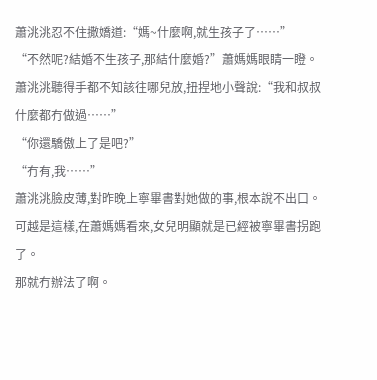蕭洮洮忍不住撒嬌道:“媽~什麼啊,就生孩子了……”
“不然呢?結婚不生孩子,那結什麼婚?”蕭媽媽眼睛一瞪。
蕭洮洮聽得手都不知該往哪兒放,扭捏地小聲說:“我和叔叔什麼都冇做過……”
“你還驕傲上了是吧?”
“冇有,我……”
蕭洮洮臉皮薄,對昨晚上寧畢書對她做的事,根本說不出口。
可越是這樣,在蕭媽媽看來,女兒明顯就是已經被寧畢書拐跑了。
那就冇辦法了啊。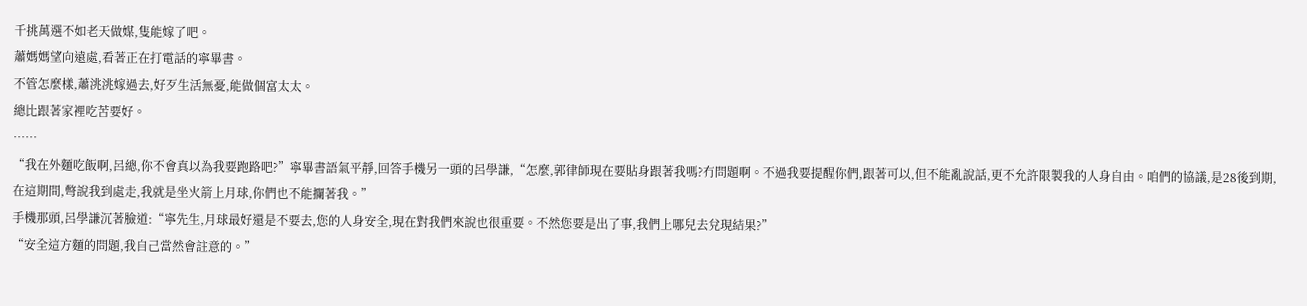千挑萬選不如老天做媒,隻能嫁了吧。
蕭媽媽望向遠處,看著正在打電話的寧畢書。
不管怎麼樣,蕭洮洮嫁過去,好歹生活無憂,能做個富太太。
總比跟著家裡吃苦要好。
……
“我在外麵吃飯啊,呂總,你不會真以為我要跑路吧?”寧畢書語氣平靜,回答手機另一頭的呂學謙,“怎麼,郭律師現在要貼身跟著我嗎?冇問題啊。不過我要提醒你們,跟著可以,但不能亂說話,更不允許限製我的人身自由。咱們的協議,是28後到期,在這期間,彆說我到處走,我就是坐火箭上月球,你們也不能攔著我。”
手機那頭,呂學謙沉著臉道:“寧先生,月球最好還是不要去,您的人身安全,現在對我們來說也很重要。不然您要是出了事,我們上哪兒去兌現結果?”
“安全這方麵的問題,我自己當然會註意的。”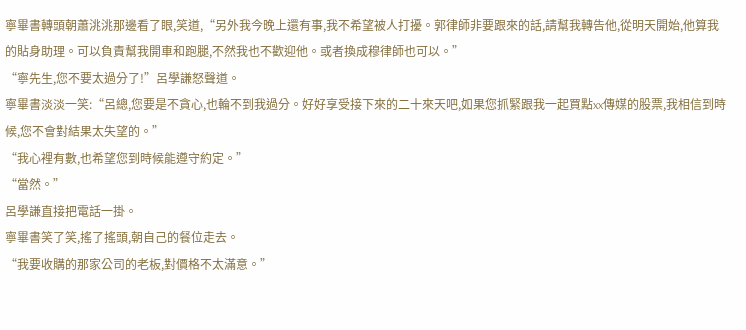寧畢書轉頭朝蕭洮洮那邊看了眼,笑道,“另外我今晚上還有事,我不希望被人打擾。郭律師非要跟來的話,請幫我轉告他,從明天開始,他算我的貼身助理。可以負責幫我開車和跑腿,不然我也不歡迎他。或者換成穆律師也可以。”
“寧先生,您不要太過分了!”呂學謙怒聲道。
寧畢書淡淡一笑:“呂總,您要是不貪心,也輪不到我過分。好好享受接下來的二十來天吧,如果您抓緊跟我一起買點xx傳媒的股票,我相信到時候,您不會對結果太失望的。”
“我心裡有數,也希望您到時候能遵守約定。”
“當然。”
呂學謙直接把電話一掛。
寧畢書笑了笑,搖了搖頭,朝自己的餐位走去。
“我要收購的那家公司的老板,對價格不太滿意。”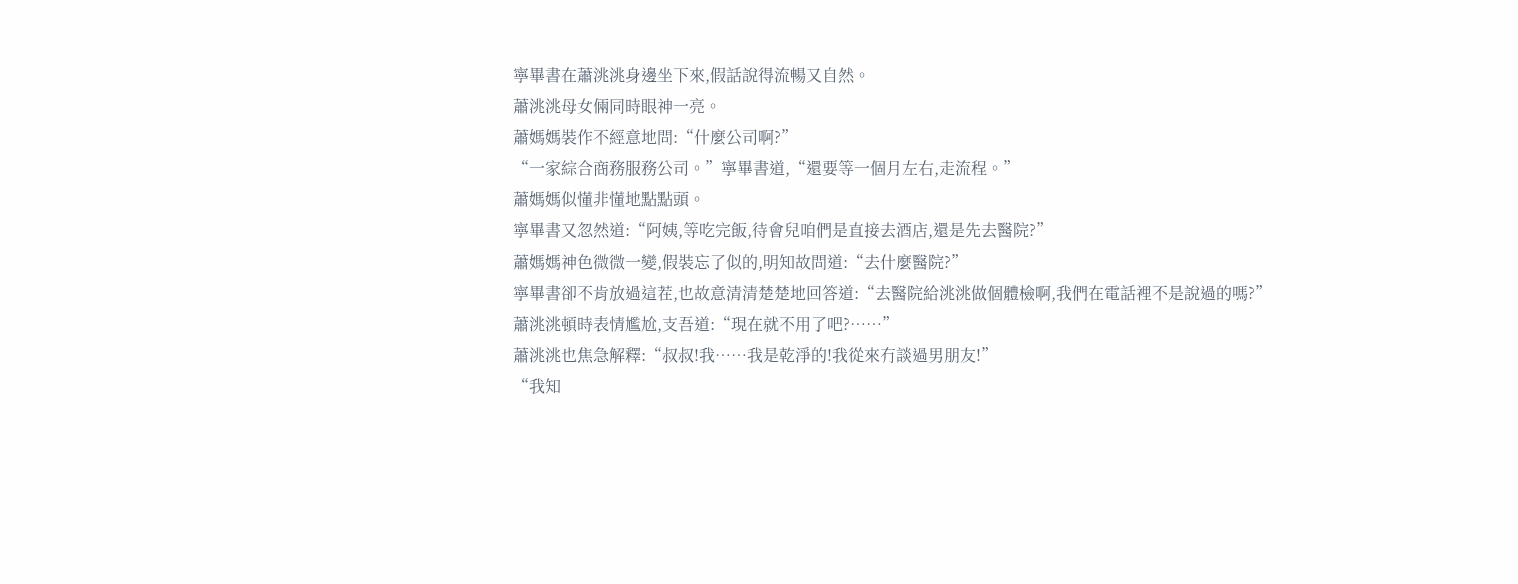寧畢書在蕭洮洮身邊坐下來,假話說得流暢又自然。
蕭洮洮母女倆同時眼神一亮。
蕭媽媽裝作不經意地問:“什麼公司啊?”
“一家綜合商務服務公司。”寧畢書道,“還要等一個月左右,走流程。”
蕭媽媽似懂非懂地點點頭。
寧畢書又忽然道:“阿姨,等吃完飯,待會兒咱們是直接去酒店,還是先去醫院?”
蕭媽媽神色微微一變,假裝忘了似的,明知故問道:“去什麼醫院?”
寧畢書卻不肯放過這茬,也故意清清楚楚地回答道:“去醫院給洮洮做個體檢啊,我們在電話裡不是說過的嗎?”
蕭洮洮頓時表情尷尬,支吾道:“現在就不用了吧?……”
蕭洮洮也焦急解釋:“叔叔!我……我是乾淨的!我從來冇談過男朋友!”
“我知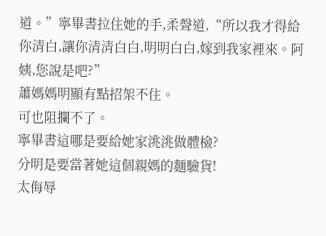道。”寧畢書拉住她的手,柔聲道,“所以我才得給你清白,讓你清清白白,明明白白,嫁到我家裡來。阿姨,您說是吧?”
蕭媽媽明顯有點招架不住。
可也阻攔不了。
寧畢書這哪是要給她家洮洮做體檢?
分明是要當著她這個親媽的麵驗貨!
太侮辱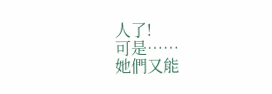人了!
可是……
她們又能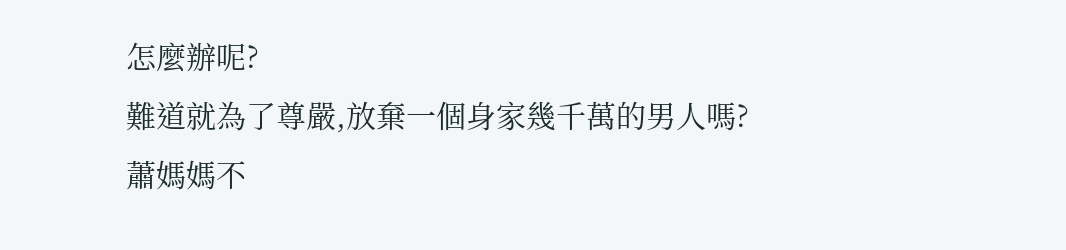怎麼辦呢?
難道就為了尊嚴,放棄一個身家幾千萬的男人嗎?
蕭媽媽不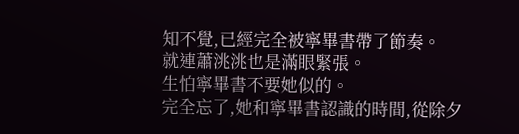知不覺,已經完全被寧畢書帶了節奏。
就連蕭洮洮也是滿眼緊張。
生怕寧畢書不要她似的。
完全忘了,她和寧畢書認識的時間,從除夕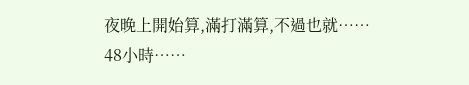夜晚上開始算,滿打滿算,不過也就……
48小時……